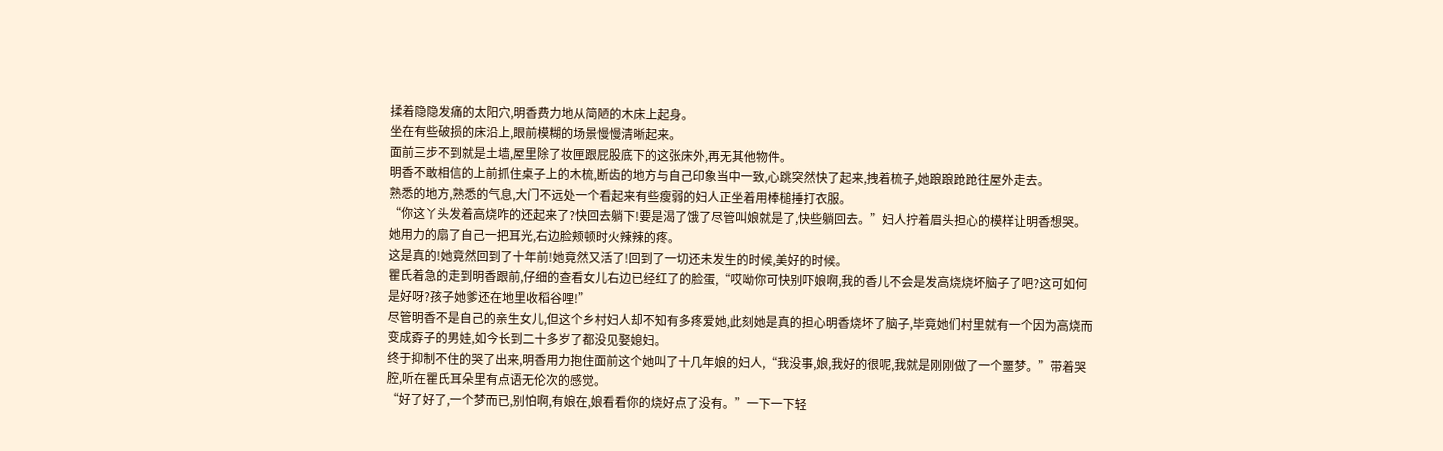揉着隐隐发痛的太阳穴,明香费力地从简陋的木床上起身。
坐在有些破损的床沿上,眼前模糊的场景慢慢清晰起来。
面前三步不到就是土墙,屋里除了妆匣跟屁股底下的这张床外,再无其他物件。
明香不敢相信的上前抓住桌子上的木梳,断齿的地方与自己印象当中一致,心跳突然快了起来,拽着梳子,她踉踉跄跄往屋外走去。
熟悉的地方,熟悉的气息,大门不远处一个看起来有些瘦弱的妇人正坐着用棒槌捶打衣服。
“你这丫头发着高烧咋的还起来了?快回去躺下!要是渴了饿了尽管叫娘就是了,快些躺回去。”妇人拧着眉头担心的模样让明香想哭。
她用力的扇了自己一把耳光,右边脸颊顿时火辣辣的疼。
这是真的!她竟然回到了十年前!她竟然又活了!回到了一切还未发生的时候,美好的时候。
瞿氏着急的走到明香跟前,仔细的查看女儿右边已经红了的脸蛋,“哎呦你可快别吓娘啊,我的香儿不会是发高烧烧坏脑子了吧?这可如何是好呀?孩子她爹还在地里收稻谷哩!”
尽管明香不是自己的亲生女儿,但这个乡村妇人却不知有多疼爱她,此刻她是真的担心明香烧坏了脑子,毕竟她们村里就有一个因为高烧而变成孬子的男娃,如今长到二十多岁了都没见娶媳妇。
终于抑制不住的哭了出来,明香用力抱住面前这个她叫了十几年娘的妇人,“我没事,娘,我好的很呢,我就是刚刚做了一个噩梦。”带着哭腔,听在瞿氏耳朵里有点语无伦次的感觉。
“好了好了,一个梦而已,别怕啊,有娘在,娘看看你的烧好点了没有。”一下一下轻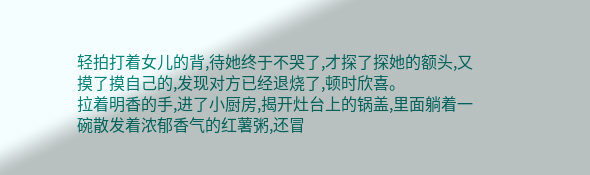轻拍打着女儿的背,待她终于不哭了,才探了探她的额头,又摸了摸自己的,发现对方已经退烧了,顿时欣喜。
拉着明香的手,进了小厨房,揭开灶台上的锅盖,里面躺着一碗散发着浓郁香气的红薯粥,还冒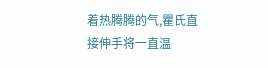着热腾腾的气,瞿氏直接伸手将一直温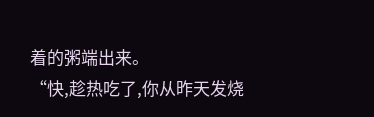着的粥端出来。
“快,趁热吃了,你从昨天发烧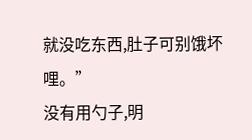就没吃东西,肚子可别饿坏哩。”
没有用勺子,明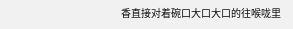香直接对着碗口大口大口的往喉咙里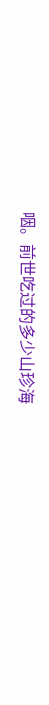咽。前世吃过的多少山珍海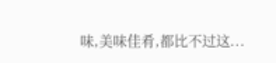味,美味佳肴,都比不过这...